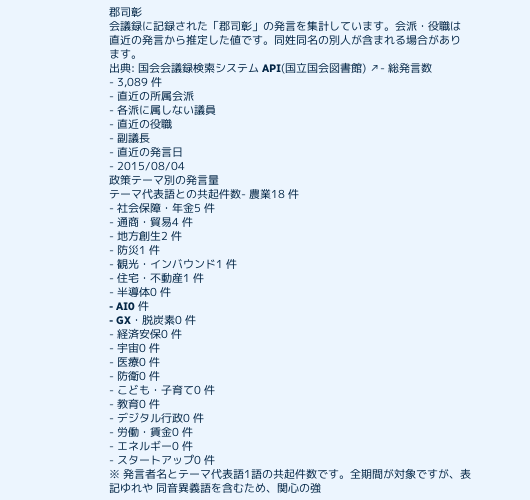郡司彰
会議録に記録された「郡司彰」の発言を集計しています。会派・役職は直近の発言から推定した値です。同姓同名の別人が含まれる場合があります。
出典: 国会会議録検索システム API(国立国会図書館) ↗- 総発言数
- 3,089 件
- 直近の所属会派
- 各派に属しない議員
- 直近の役職
- 副議長
- 直近の発言日
- 2015/08/04
政策テーマ別の発言量
テーマ代表語との共起件数- 農業18 件
- 社会保障・年金5 件
- 通商・貿易4 件
- 地方創生2 件
- 防災1 件
- 観光・インバウンド1 件
- 住宅・不動産1 件
- 半導体0 件
- AI0 件
- GX・脱炭素0 件
- 経済安保0 件
- 宇宙0 件
- 医療0 件
- 防衛0 件
- こども・子育て0 件
- 教育0 件
- デジタル行政0 件
- 労働・賃金0 件
- エネルギー0 件
- スタートアップ0 件
※ 発言者名とテーマ代表語1語の共起件数です。全期間が対象ですが、表記ゆれや 同音異義語を含むため、関心の強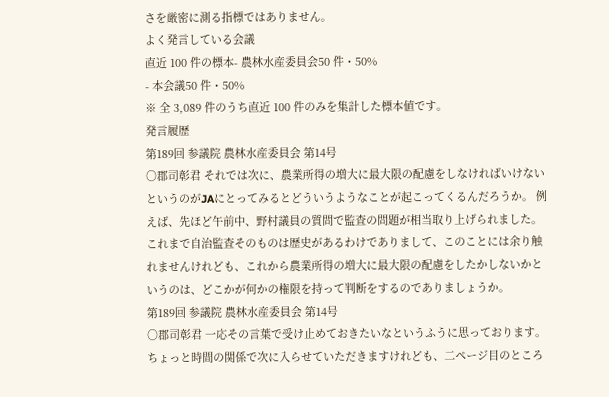さを厳密に測る指標ではありません。
よく発言している会議
直近 100 件の標本- 農林水産委員会50 件・50%
- 本会議50 件・50%
※ 全 3,089 件のうち直近 100 件のみを集計した標本値です。
発言履歴
第189回 参議院 農林水産委員会 第14号
○郡司彰君 それでは次に、農業所得の増大に最大限の配慮をしなければいけないというのがJAにとってみるとどういうようなことが起こってくるんだろうか。 例えば、先ほど午前中、野村議員の質問で監査の問題が相当取り上げられました。これまで自治監査そのものは歴史があるわけでありまして、このことには余り触れませんけれども、これから農業所得の増大に最大限の配慮をしたかしないかというのは、どこかが何かの権限を持って判断をするのでありましょうか。
第189回 参議院 農林水産委員会 第14号
○郡司彰君 一応その言葉で受け止めておきたいなというふうに思っております。 ちょっと時間の関係で次に入らせていただきますけれども、二ページ目のところ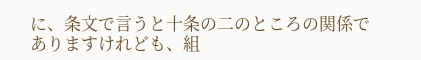に、条文で言うと十条の二のところの関係でありますけれども、組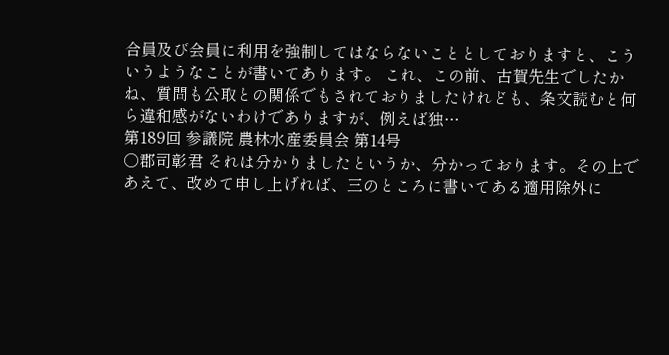合員及び会員に利用を強制してはならないこととしておりますと、こういうようなことが書いてあります。 これ、この前、古賀先生でしたかね、質問も公取との関係でもされておりましたけれども、条文読むと何ら違和感がないわけでありますが、例えば独…
第189回 参議院 農林水産委員会 第14号
○郡司彰君 それは分かりましたというか、分かっております。その上であえて、改めて申し上げれば、三のところに書いてある適用除外に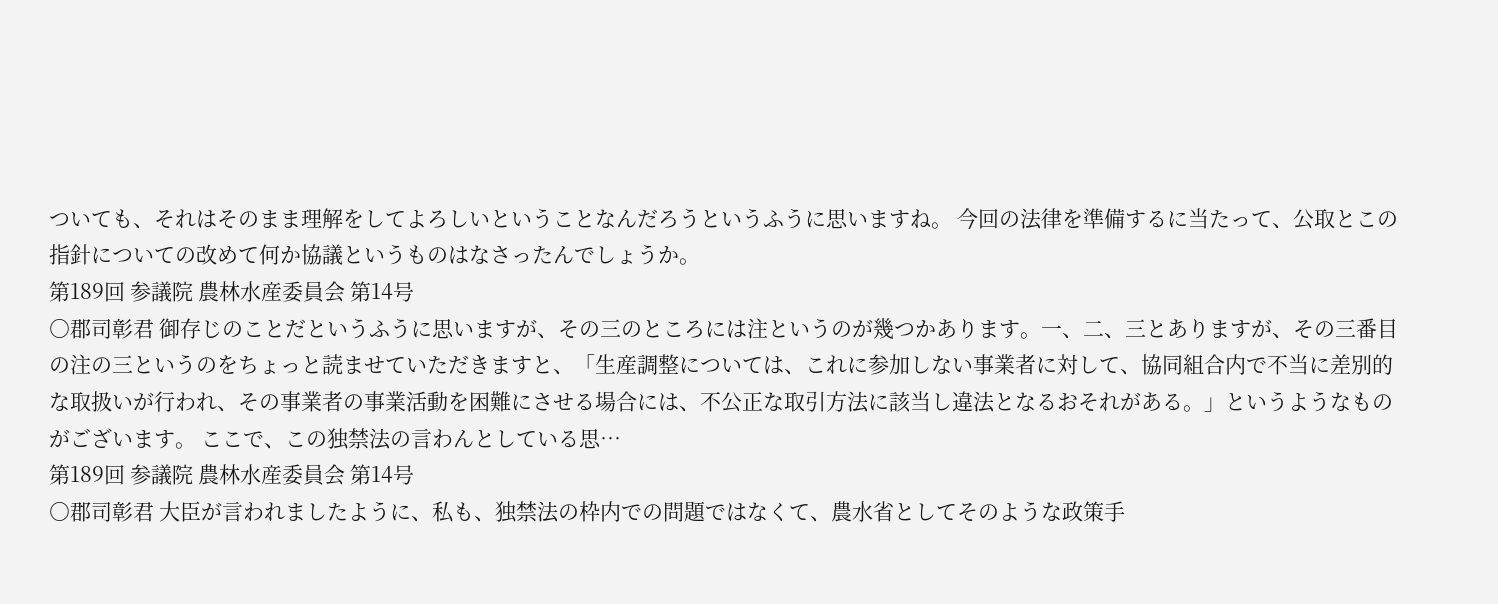ついても、それはそのまま理解をしてよろしいということなんだろうというふうに思いますね。 今回の法律を準備するに当たって、公取とこの指針についての改めて何か協議というものはなさったんでしょうか。
第189回 参議院 農林水産委員会 第14号
○郡司彰君 御存じのことだというふうに思いますが、その三のところには注というのが幾つかあります。一、二、三とありますが、その三番目の注の三というのをちょっと読ませていただきますと、「生産調整については、これに参加しない事業者に対して、協同組合内で不当に差別的な取扱いが行われ、その事業者の事業活動を困難にさせる場合には、不公正な取引方法に該当し違法となるおそれがある。」というようなものがございます。 ここで、この独禁法の言わんとしている思…
第189回 参議院 農林水産委員会 第14号
○郡司彰君 大臣が言われましたように、私も、独禁法の枠内での問題ではなくて、農水省としてそのような政策手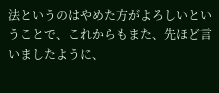法というのはやめた方がよろしいということで、これからもまた、先ほど言いましたように、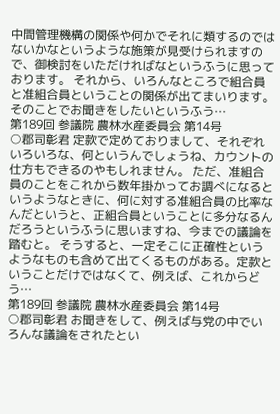中間管理機構の関係や何かでそれに類するのではないかなというような施策が見受けられますので、御検討をいただければなというふうに思っております。 それから、いろんなところで組合員と准組合員ということの関係が出てまいります。そのことでお聞きをしたいというふう…
第189回 参議院 農林水産委員会 第14号
○郡司彰君 定款で定めておりまして、それぞれいろいろな、何というんでしょうね、カウントの仕方もできるのやもしれません。 ただ、准組合員のことをこれから数年掛かってお調べになるというようなときに、何に対する准組合員の比率なんだというと、正組合員ということに多分なるんだろうというふうに思いますね、今までの議論を踏むと。 そうすると、一定そこに正確性というようなものも含めて出てくるものがある。定款ということだけではなくて、例えば、これからどう…
第189回 参議院 農林水産委員会 第14号
○郡司彰君 お聞きをして、例えば与党の中でいろんな議論をされたとい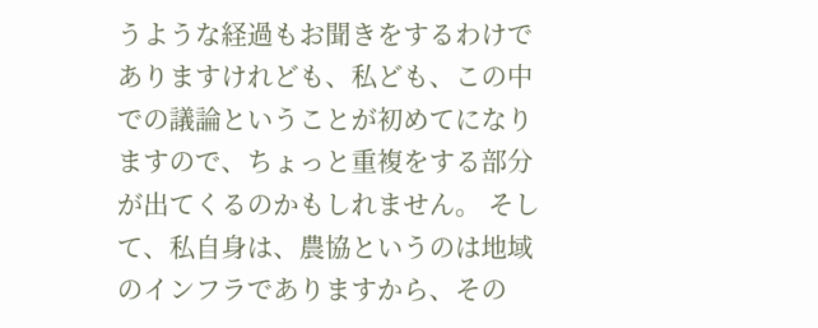うような経過もお聞きをするわけでありますけれども、私ども、この中での議論ということが初めてになりますので、ちょっと重複をする部分が出てくるのかもしれません。 そして、私自身は、農協というのは地域のインフラでありますから、その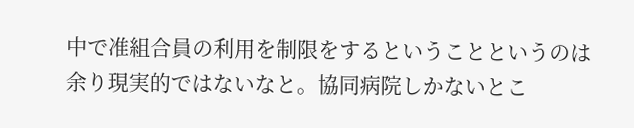中で准組合員の利用を制限をするということというのは余り現実的ではないなと。協同病院しかないとこ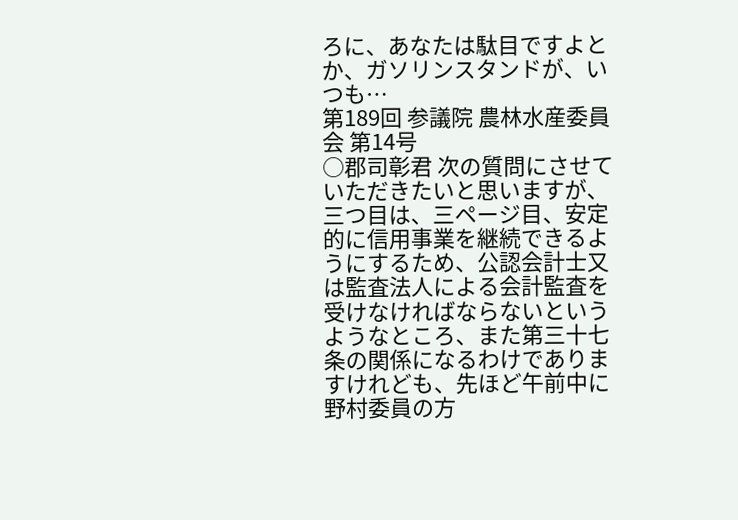ろに、あなたは駄目ですよとか、ガソリンスタンドが、いつも…
第189回 参議院 農林水産委員会 第14号
○郡司彰君 次の質問にさせていただきたいと思いますが、三つ目は、三ページ目、安定的に信用事業を継続できるようにするため、公認会計士又は監査法人による会計監査を受けなければならないというようなところ、また第三十七条の関係になるわけでありますけれども、先ほど午前中に野村委員の方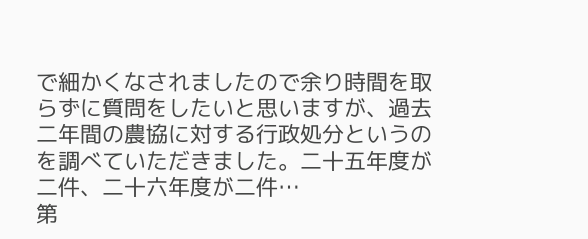で細かくなされましたので余り時間を取らずに質問をしたいと思いますが、過去二年間の農協に対する行政処分というのを調べていただきました。二十五年度が二件、二十六年度が二件…
第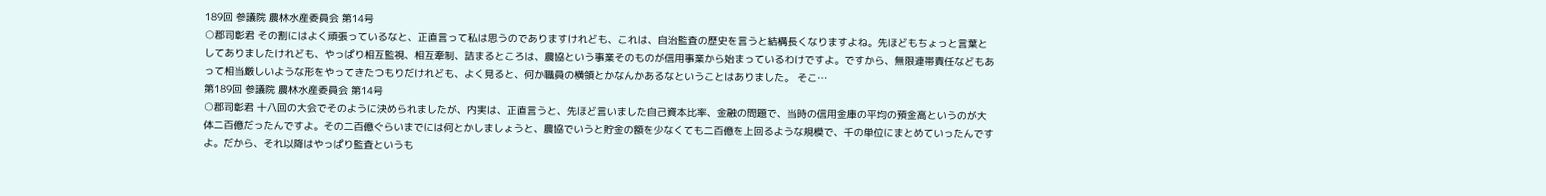189回 参議院 農林水産委員会 第14号
○郡司彰君 その割にはよく頑張っているなと、正直言って私は思うのでありますけれども、これは、自治監査の歴史を言うと結構長くなりますよね。先ほどもちょっと言葉としてありましたけれども、やっぱり相互監視、相互牽制、詰まるところは、農協という事業そのものが信用事業から始まっているわけですよ。ですから、無限連帯責任などもあって相当厳しいような形をやってきたつもりだけれども、よく見ると、何か職員の横領とかなんかあるなということはありました。 そこ…
第189回 参議院 農林水産委員会 第14号
○郡司彰君 十八回の大会でそのように決められましたが、内実は、正直言うと、先ほど言いました自己資本比率、金融の問題で、当時の信用金庫の平均の預金高というのが大体二百億だったんですよ。その二百億ぐらいまでには何とかしましょうと、農協でいうと貯金の額を少なくても二百億を上回るような規模で、千の単位にまとめていったんですよ。だから、それ以降はやっぱり監査というも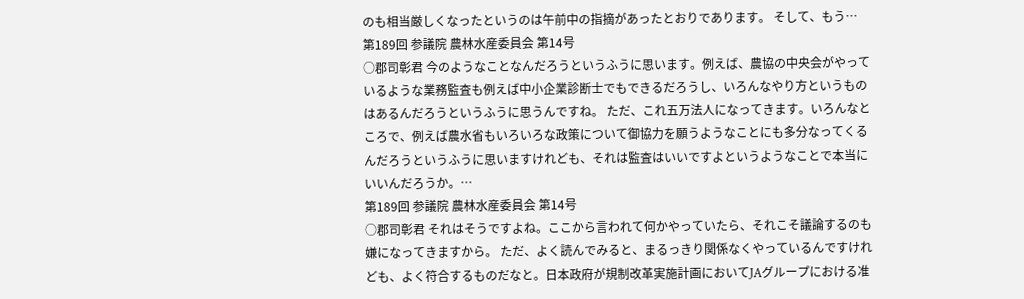のも相当厳しくなったというのは午前中の指摘があったとおりであります。 そして、もう…
第189回 参議院 農林水産委員会 第14号
○郡司彰君 今のようなことなんだろうというふうに思います。例えば、農協の中央会がやっているような業務監査も例えば中小企業診断士でもできるだろうし、いろんなやり方というものはあるんだろうというふうに思うんですね。 ただ、これ五万法人になってきます。いろんなところで、例えば農水省もいろいろな政策について御協力を願うようなことにも多分なってくるんだろうというふうに思いますけれども、それは監査はいいですよというようなことで本当にいいんだろうか。…
第189回 参議院 農林水産委員会 第14号
○郡司彰君 それはそうですよね。ここから言われて何かやっていたら、それこそ議論するのも嫌になってきますから。 ただ、よく読んでみると、まるっきり関係なくやっているんですけれども、よく符合するものだなと。日本政府が規制改革実施計画においてJAグループにおける准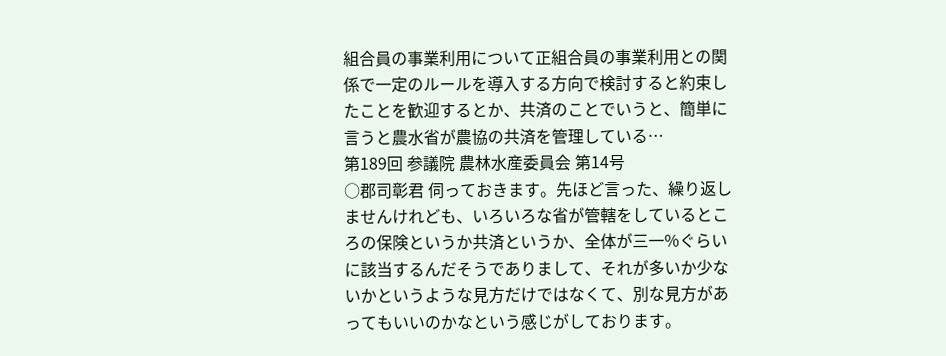組合員の事業利用について正組合員の事業利用との関係で一定のルールを導入する方向で検討すると約束したことを歓迎するとか、共済のことでいうと、簡単に言うと農水省が農協の共済を管理している…
第189回 参議院 農林水産委員会 第14号
○郡司彰君 伺っておきます。先ほど言った、繰り返しませんけれども、いろいろな省が管轄をしているところの保険というか共済というか、全体が三一%ぐらいに該当するんだそうでありまして、それが多いか少ないかというような見方だけではなくて、別な見方があってもいいのかなという感じがしております。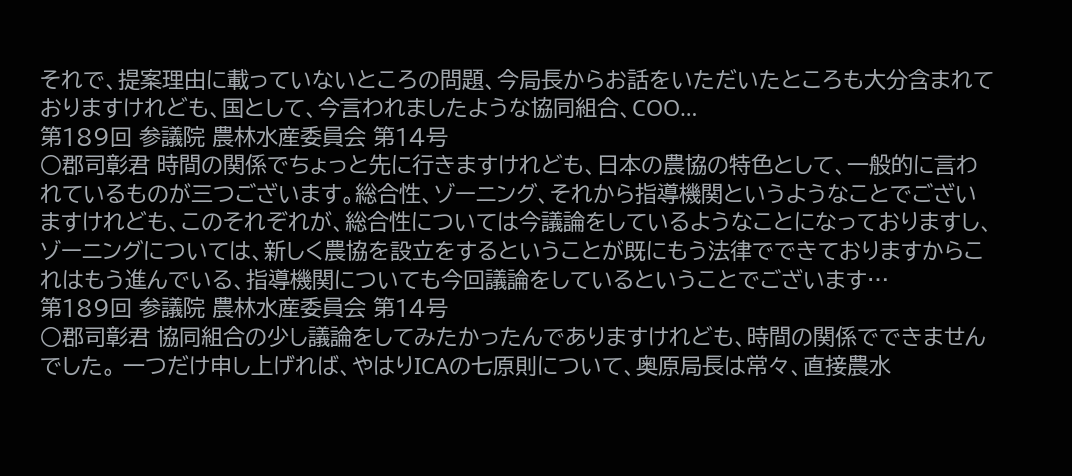それで、提案理由に載っていないところの問題、今局長からお話をいただいたところも大分含まれておりますけれども、国として、今言われましたような協同組合、COO…
第189回 参議院 農林水産委員会 第14号
○郡司彰君 時間の関係でちょっと先に行きますけれども、日本の農協の特色として、一般的に言われているものが三つございます。総合性、ゾーニング、それから指導機関というようなことでございますけれども、このそれぞれが、総合性については今議論をしているようなことになっておりますし、ゾーニングについては、新しく農協を設立をするということが既にもう法律でできておりますからこれはもう進んでいる、指導機関についても今回議論をしているということでございます…
第189回 参議院 農林水産委員会 第14号
○郡司彰君 協同組合の少し議論をしてみたかったんでありますけれども、時間の関係でできませんでした。 一つだけ申し上げれば、やはりICAの七原則について、奥原局長は常々、直接農水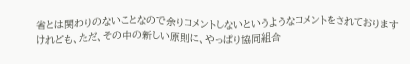省とは関わりのないことなので余りコメントしないというようなコメントをされておりますけれども、ただ、その中の新しい原則に、やっぱり協同組合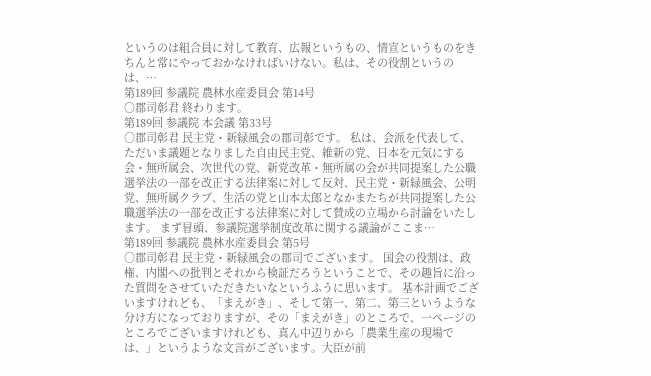というのは組合員に対して教育、広報というもの、情宣というものをきちんと常にやっておかなければいけない。私は、その役割というのは、…
第189回 参議院 農林水産委員会 第14号
○郡司彰君 終わります。
第189回 参議院 本会議 第33号
○郡司彰君 民主党・新緑風会の郡司彰です。 私は、会派を代表して、ただいま議題となりました自由民主党、維新の党、日本を元気にする会・無所属会、次世代の党、新党改革・無所属の会が共同提案した公職選挙法の一部を改正する法律案に対して反対、民主党・新緑風会、公明党、無所属クラブ、生活の党と山本太郎となかまたちが共同提案した公職選挙法の一部を改正する法律案に対して賛成の立場から討論をいたします。 まず冒頭、参議院選挙制度改革に関する議論がここま…
第189回 参議院 農林水産委員会 第5号
○郡司彰君 民主党・新緑風会の郡司でございます。 国会の役割は、政権、内閣への批判とそれから検証だろうということで、その趣旨に沿った質問をさせていただきたいなというふうに思います。 基本計画でございますけれども、「まえがき」、そして第一、第二、第三というような分け方になっておりますが、その「まえがき」のところで、一ページのところでございますけれども、真ん中辺りから「農業生産の現場では、」というような文言がございます。大臣が前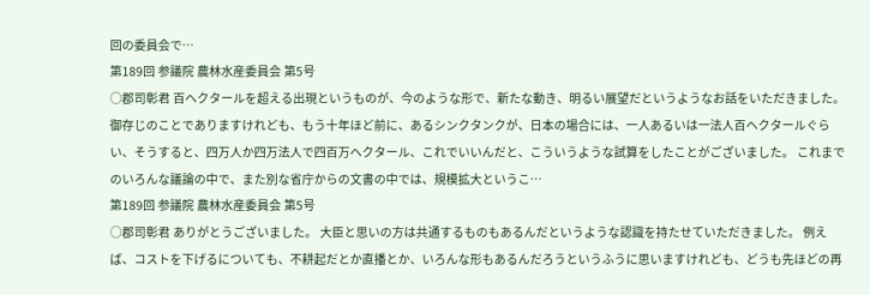回の委員会で…
第189回 参議院 農林水産委員会 第5号
○郡司彰君 百ヘクタールを超える出現というものが、今のような形で、新たな動き、明るい展望だというようなお話をいただきました。 御存じのことでありますけれども、もう十年ほど前に、あるシンクタンクが、日本の場合には、一人あるいは一法人百ヘクタールぐらい、そうすると、四万人か四万法人で四百万ヘクタール、これでいいんだと、こういうような試算をしたことがございました。 これまでのいろんな議論の中で、また別な省庁からの文書の中では、規模拡大というこ…
第189回 参議院 農林水産委員会 第5号
○郡司彰君 ありがとうございました。 大臣と思いの方は共通するものもあるんだというような認識を持たせていただきました。 例えば、コストを下げるについても、不耕起だとか直播とか、いろんな形もあるんだろうというふうに思いますけれども、どうも先ほどの再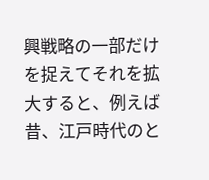興戦略の一部だけを捉えてそれを拡大すると、例えば昔、江戸時代のと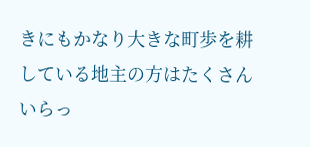きにもかなり大きな町歩を耕している地主の方はたくさんいらっ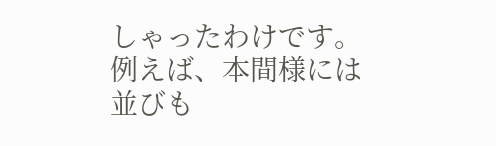しゃったわけです。例えば、本間様には並びも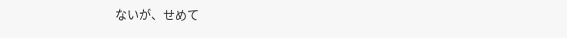ないが、せめて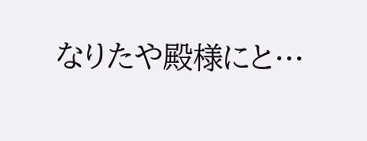なりたや殿様にと…